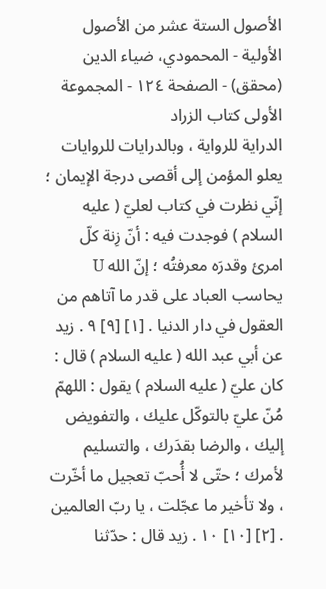الأصول الستة عشر من الأصول الأولية - المحمودي، ضياء الدين (محقق) - الصفحة ١٢٤ - المجموعة الأولى كتاب الزراد
الدراية للرواية ، وبالدرايات للروايات يعلو المؤمن إلى أقصى درجة الإيمان ؛ إنّي نظرت في كتاب لعليّ ( عليه السلام ) فوجدت فيه : أنّ زِنة كلّ امرئ وقدرَه معرفتُه ؛ إنّ الله U يحاسب العباد على قدر ما آتاهم من العقول في دار الدنيا . [١] [٩] ٩ . زيد عن أبي عبد الله ( عليه السلام ) قال :
كان عليّ ( عليه السلام ) يقول : اللهمّ مُنّ عليّ بالتوكّل عليك ، والتفويض إليك ، والرضا بقدَرك ، والتسليم لأمرك ؛ حتّى لا أُحبّ تعجيل ما أخّرت ، ولا تأخير ما عجّلت ، يا ربّ العالمين . [٢] [١٠] ١٠ . زيد قال : حدّثنا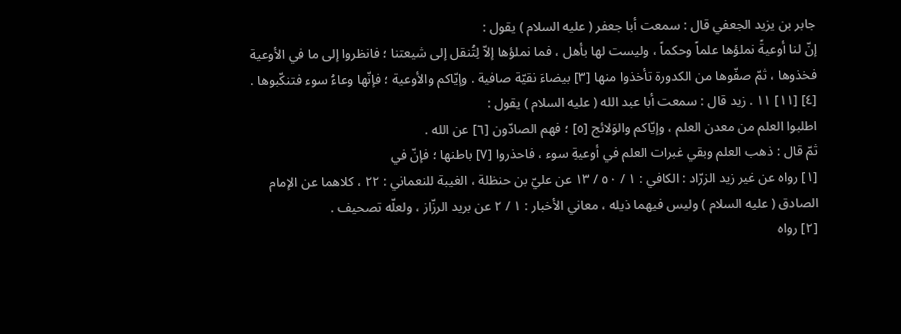جابر بن يزيد الجعفي قال : سمعت أبا جعفر ( عليه السلام ) يقول :
إنّ لنا أوعيةً نملؤها علماً وحكماً ، وليست لها بأهل ، فما نملؤها إلاّ لِتُنقل إلى شيعتنا ؛ فانظروا إلى ما في الأوعية فخذوها ، ثمّ صفّوها من الكدورة تأخذوا منها [٣] بيضاءَ نقيّة صافية . وإيّاكم والأوعية ؛ فإنّها وعاءُ سوء فتنكّبوها . [٤] [١١] ١١ . زيد قال : سمعت أبا عبد الله ( عليه السلام ) يقول :
اطلبوا العلم من معدن العلم ، وإيّاكم والوَلائج [٥] ؛ فهم الصادّون [٦] عن الله .
ثمّ قال : ذهب العلم وبقي غبرات العلم في أوعيةِ سوء ، فاحذروا [٧] باطنها ؛ فإنّ في
[١] رواه عن غير زيد الزرّاد : الكافي : ١ / ٥٠ / ١٣ عن عليّ بن حنظلة ، الغيبة للنعماني : ٢٢ ، كلاهما عن الإمام الصادق ( عليه السلام ) وليس فيهما ذيله ، معاني الأخبار : ١ / ٢ عن بريد الرزّاز ، ولعلّه تصحيف .
[٢] رواه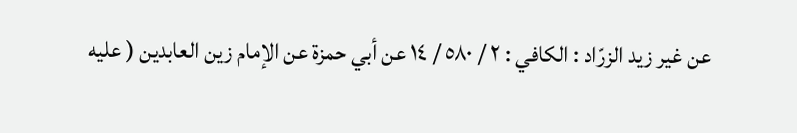عن غير زيد الزرّاد : الكافي : ٢ / ٥٨٠ / ١٤ عن أبي حمزة عن الإمام زين العابدين ( عليه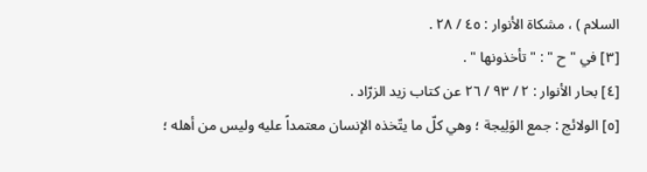السلام ) ، مشكاة الأنوار : ٤٥ / ٢٨ .
[٣] في " ح " : " تأخذونها " .
[٤] بحار الأنوار : ٢ / ٩٣ / ٢٦ عن كتاب زيد الزرّاد .
[٥] الولائج : جمع الوَلِيجة ؛ وهي كلّ ما يتّخذه الإنسان معتمداً عليه وليس من أهله ؛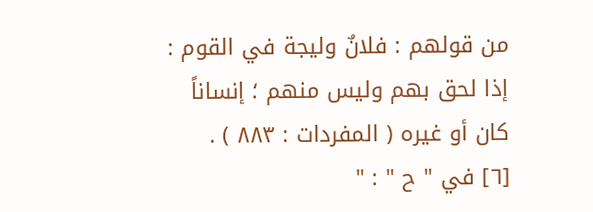من قولهم : فلانٌ وليجة في القوم : إذا لحق بهم وليس منهم ؛ إنساناً كان أو غيره ( المفردات : ٨٨٣ ) .
[٦] في " ح " : "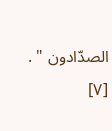الصدّادون " .
[٧]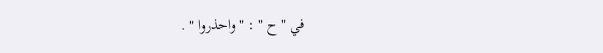في " ح " : " واحذروا " .